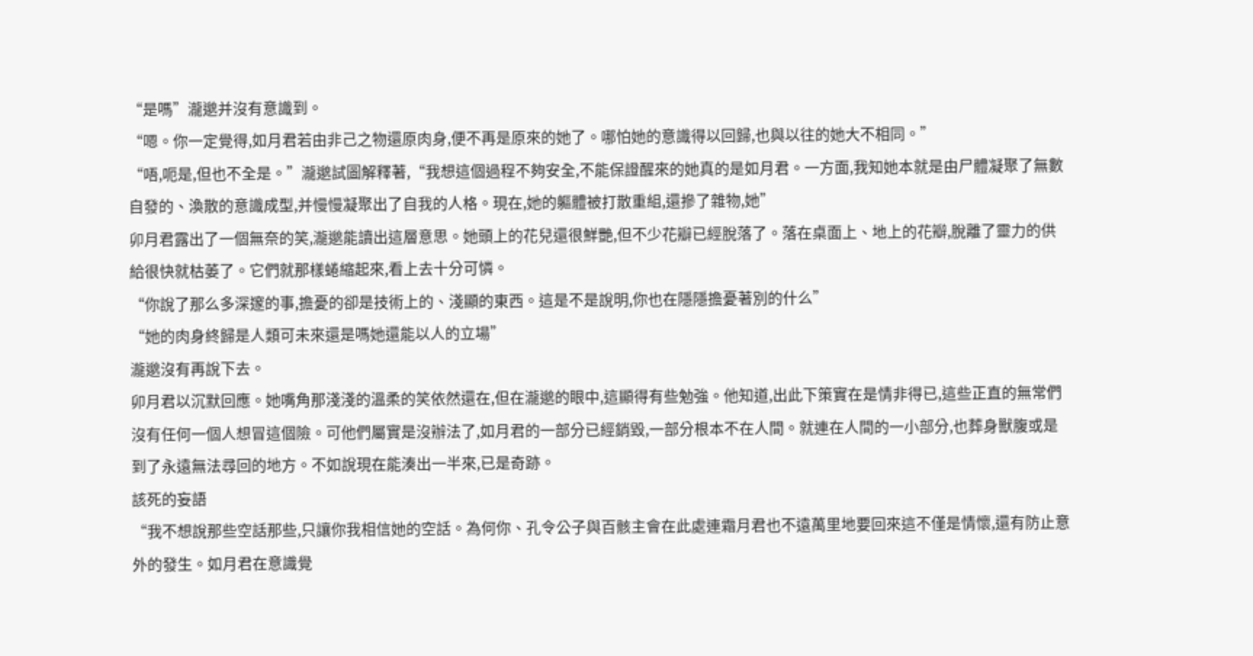“是嗎”瀧邈并沒有意識到。
“嗯。你一定覺得,如月君若由非己之物還原肉身,便不再是原來的她了。哪怕她的意識得以回歸,也與以往的她大不相同。”
“唔,呃是,但也不全是。”瀧邈試圖解釋著,“我想這個過程不夠安全,不能保證醒來的她真的是如月君。一方面,我知她本就是由尸體凝聚了無數自發的、渙散的意識成型,并慢慢凝聚出了自我的人格。現在,她的軀體被打散重組,還摻了雜物,她”
卯月君露出了一個無奈的笑,瀧邈能讀出這層意思。她頭上的花兒還很鮮艷,但不少花瓣已經脫落了。落在桌面上、地上的花瓣,脫離了靈力的供給很快就枯萎了。它們就那樣蜷縮起來,看上去十分可憐。
“你說了那么多深邃的事,擔憂的卻是技術上的、淺顯的東西。這是不是說明,你也在隱隱擔憂著別的什么”
“她的肉身終歸是人類可未來還是嗎她還能以人的立場”
瀧邈沒有再說下去。
卯月君以沉默回應。她嘴角那淺淺的溫柔的笑依然還在,但在瀧邈的眼中,這顯得有些勉強。他知道,出此下策實在是情非得已,這些正直的無常們沒有任何一個人想冒這個險。可他們屬實是沒辦法了,如月君的一部分已經銷毀,一部分根本不在人間。就連在人間的一小部分,也葬身獸腹或是到了永遠無法尋回的地方。不如說現在能湊出一半來,已是奇跡。
該死的妄語
“我不想說那些空話那些,只讓你我相信她的空話。為何你、孔令公子與百骸主會在此處連霜月君也不遠萬里地要回來這不僅是情懷,還有防止意外的發生。如月君在意識覺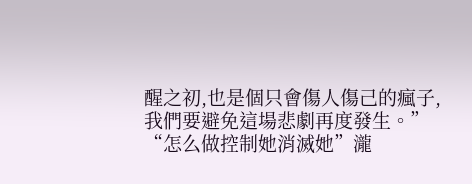醒之初,也是個只會傷人傷己的瘋子,我們要避免這場悲劇再度發生。”
“怎么做控制她消滅她”瀧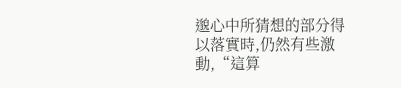邈心中所猜想的部分得以落實時,仍然有些激動,“這算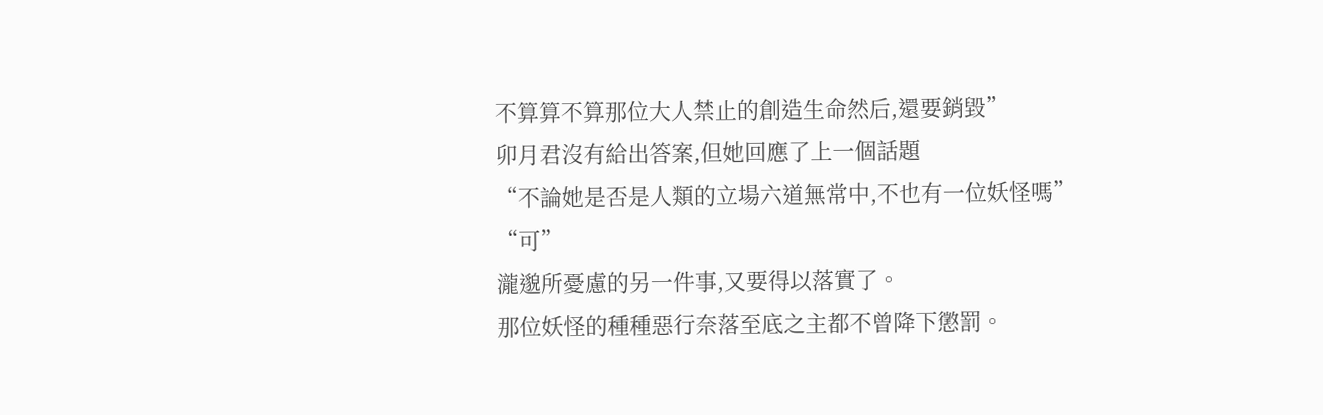不算算不算那位大人禁止的創造生命然后,還要銷毀”
卯月君沒有給出答案,但她回應了上一個話題
“不論她是否是人類的立場六道無常中,不也有一位妖怪嗎”
“可”
瀧邈所憂慮的另一件事,又要得以落實了。
那位妖怪的種種惡行奈落至底之主都不曾降下懲罰。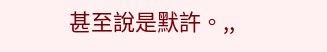甚至說是默許。,,